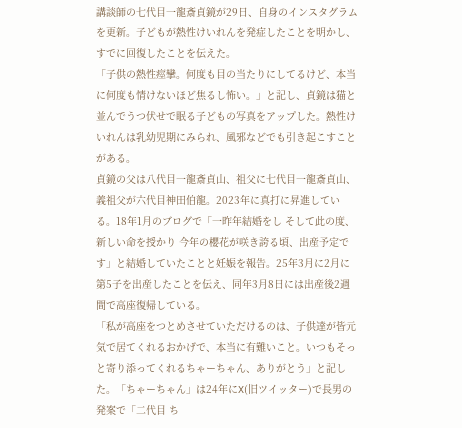講談師の七代目一龍斎貞鏡が29日、自身のインスタグラムを更新。子どもが熱性けいれんを発症したことを明かし、すでに回復したことを伝えた。
「子供の熱性痙攣。何度も目の当たりにしてるけど、本当に何度も情けないほど焦るし怖い。」と記し、貞鏡は猫と並んでうつ伏せで眠る子どもの写真をアップした。熱性けいれんは乳幼児期にみられ、風邪などでも引き起こすことがある。
貞鏡の父は八代目一龍斎貞山、祖父に七代目一龍斎貞山、義祖父が六代目神田伯龍。2023年に真打に昇進している。18年1月のブログで「一昨年結婚をし そして此の度、新しい命を授かり 今年の櫻花が咲き誇る頃、出産予定です」と結婚していたことと妊娠を報告。25年3月に2月に第5子を出産したことを伝え、同年3月8日には出産後2週間で高座復帰している。
「私が高座をつとめさせていただけるのは、子供達が皆元気で居てくれるおかげで、本当に有難いこと。いつもそっと寄り添ってくれるちゃーちゃん、ありがとう」と記した。「ちゃーちゃん」は24年にX(旧ツイッター)で長男の発案で「二代目 ち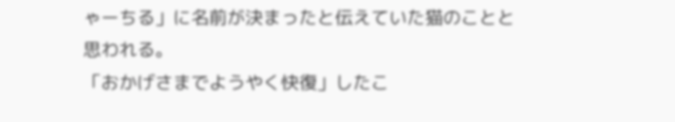ゃーちる」に名前が決まったと伝えていた猫のことと思われる。
「おかげさまでようやく快復」したこ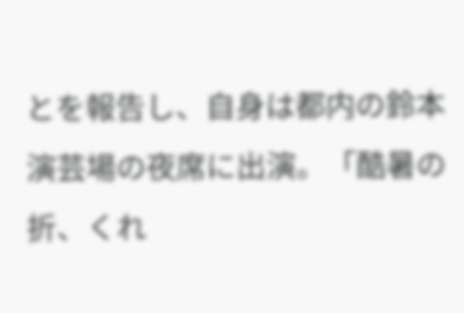とを報告し、自身は都内の鈴本演芸場の夜席に出演。「酷暑の折、くれ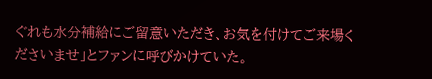ぐれも水分補給にご留意いただき、お気を付けてご来場くださいませ」とファンに呼びかけていた。